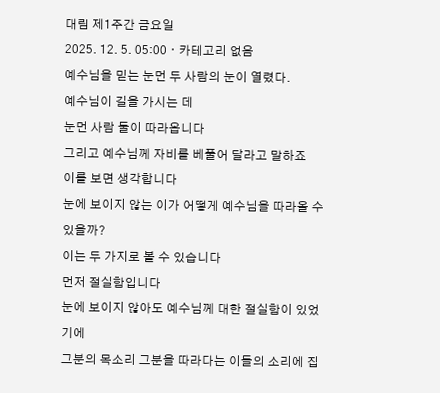대림 제1주간 금요일
2025. 12. 5. 05:00ㆍ카테고리 없음
예수님을 믿는 눈먼 두 사람의 눈이 열렸다.
예수님이 길을 가시는 데
눈먼 사람 둘이 따라옵니다
그리고 예수님께 자비를 베풀어 달라고 말하죠
이를 보면 생각합니다
눈에 보이지 않는 이가 어떻게 예수님을 따라올 수 있을까?
이는 두 가지로 볼 수 있습니다
먼저 절실함입니다
눈에 보이지 않아도 예수님께 대한 절실함이 있었기에
그분의 목소리 그분을 따라다는 이들의 소리에 집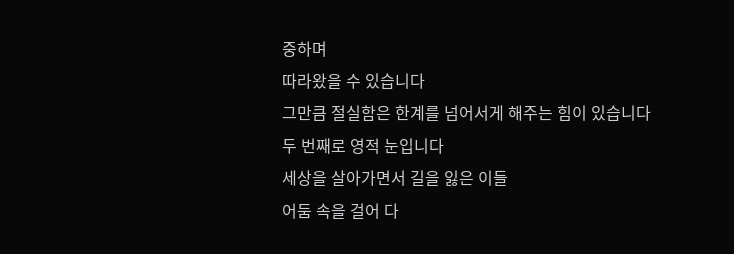중하며
따라왔을 수 있습니다
그만큼 절실함은 한계를 넘어서게 해주는 힘이 있습니다
두 번째로 영적 눈입니다
세상을 살아가면서 길을 잃은 이들
어둠 속을 걸어 다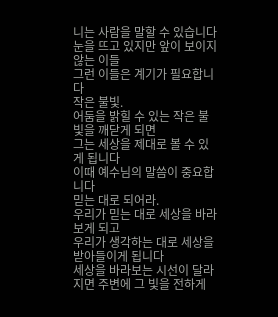니는 사람을 말할 수 있습니다
눈을 뜨고 있지만 앞이 보이지 않는 이들
그런 이들은 계기가 필요합니다
작은 불빛.
어둠을 밝힐 수 있는 작은 불빛을 깨닫게 되면
그는 세상을 제대로 볼 수 있게 됩니다
이때 예수님의 말씀이 중요합니다
믿는 대로 되어라.
우리가 믿는 대로 세상을 바라보게 되고
우리가 생각하는 대로 세상을 받아들이게 됩니다
세상을 바라보는 시선이 달라지면 주변에 그 빛을 전하게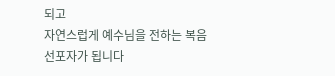되고
자연스럽게 예수님을 전하는 복음선포자가 됩니다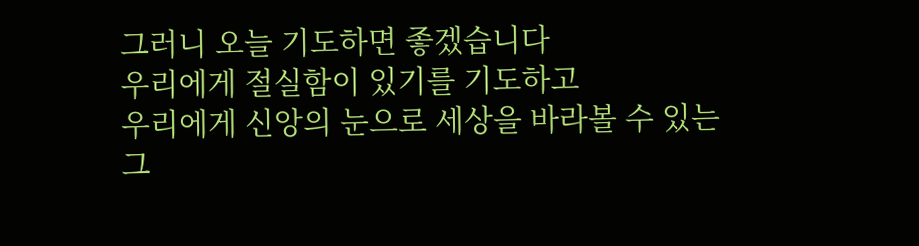그러니 오늘 기도하면 좋겠습니다
우리에게 절실함이 있기를 기도하고
우리에게 신앙의 눈으로 세상을 바라볼 수 있는
그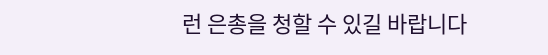런 은총을 청할 수 있길 바랍니다